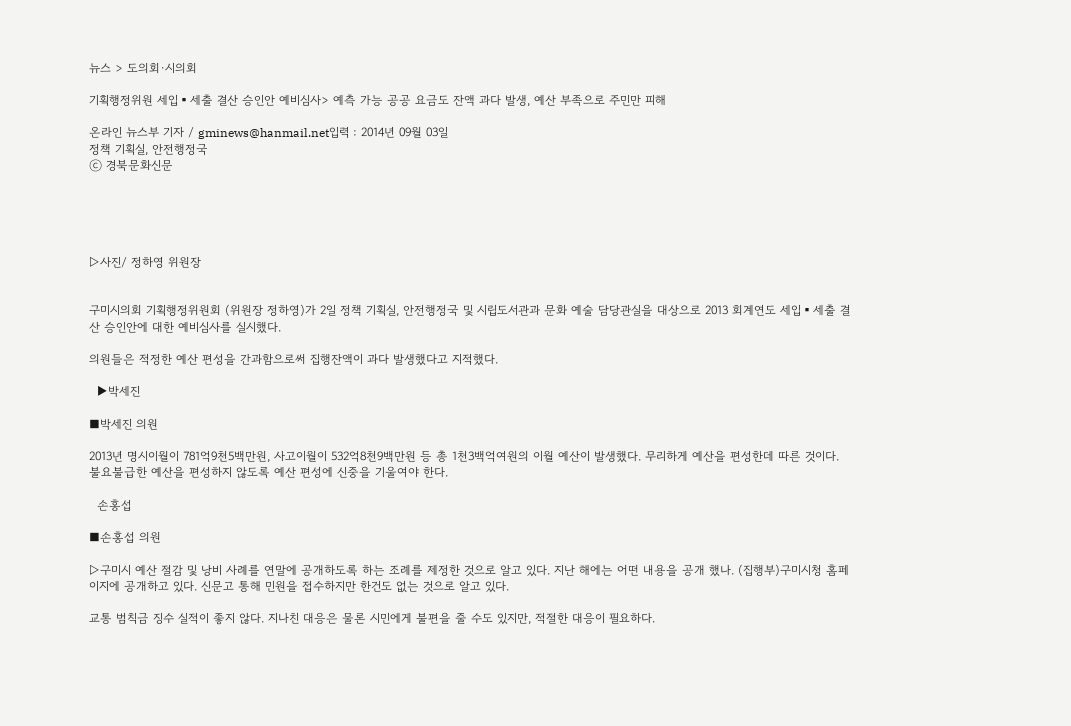뉴스 > 도의회·시의회

기획행정위원 세입▪세출 결산 승인안 예비심사> 예측 가능 공공 요금도 잔액 과다 발생, 예산 부족으로 주민만 피해

온라인 뉴스부 기자 / gminews@hanmail.net입력 : 2014년 09월 03일
정책 기획실, 안전행정국
ⓒ 경북문화신문





▷사진/ 정하영 위원장


구미시의회 기획행정위원회 (위원장 정하영)가 2일 정책 기획실, 안전행정국 및 시립도서관과 문화 예술 담당관실을 대상으로 2013 회계연도 세입▪세출 결산 승인안에 대한 예비심사를 실시했다.

의원들은 적정한 예산 편성을 간과함으로써 집행잔액이 과다 발생했다고 지적했다.

  ▶박세진

■박세진 의원

2013년 명시이월이 781억9천5백만원, 사고이월이 532억8천9백만원 등 총 1천3백억여원의 이월 예산이 발생했다. 무리하게 예산을 편성한데 따른 것이다. 불요불급한 예산을 편성하지 않도록 예산 편성에 신중을 기울여야 한다.

  손홍섭

■손홍섭 의원

▷구미시 예산 절감 및 낭비 사례를 연말에 공개하도록 하는 조례를 제정한 것으로 알고 있다. 지난 해에는 어떤 내용을 공개 했나. (집행부)구미시청 홈페이지에 공개하고 있다. 신문고 통해 민원을 접수하지만 한건도 없는 것으로 알고 있다.

교통 범칙금 징수 실적이 좋지 않다. 지나친 대응은 물론 시민에게 불편을 줄 수도 있지만, 적절한 대응이 필요하다.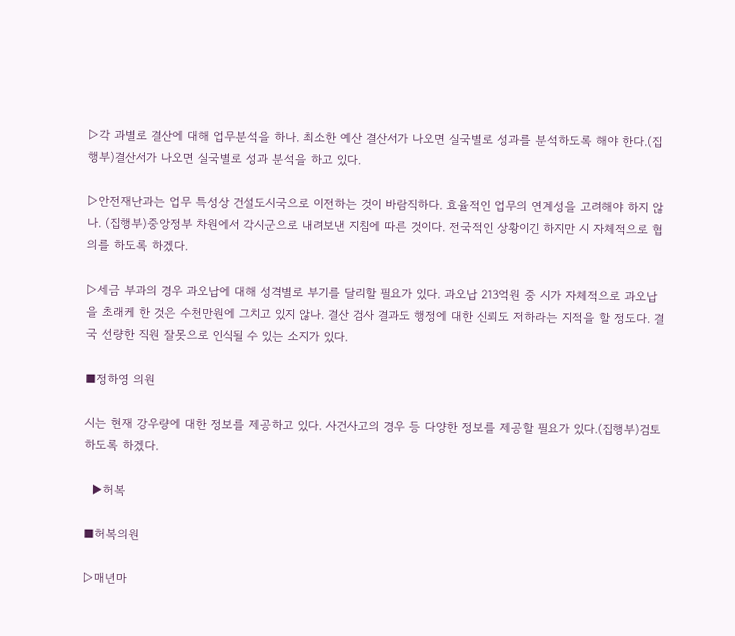▷각 과별로 결산에 대해 업무분석을 하나. 최소한 예산 결산서가 나오면 실국별로 성과를 분석하도록 해야 한다.(집행부)결산서가 나오면 실국별로 성과 분석을 하고 있다.

▷안전재난과는 업무 특성상 건설도시국으로 이전하는 것이 바람직하다. 효율적인 업무의 연계성을 고려해야 하지 않나. (집행부)중앙정부 차원에서 각시군으로 내려보낸 지침에 따른 것이다. 전국적인 상황이긴 하지만 시 자체적으로 협의를 하도록 하겠다.

▷세금 부과의 경우 과오납에 대해 성격별로 부기를 달리할 필요가 있다. 과오납 213억원 중 시가 자체적으로 과오납을 초래케 한 것은 수천만원에 그치고 있지 않나. 결산 검사 결과도 행정에 대한 신뢰도 저하라는 지적을 할 정도다. 결국 선량한 직원 잘못으로 인식될 수 있는 소지가 있다.

■정하영 의원

시는 현재 강우량에 대한 정보를 제공하고 있다. 사건사고의 경우 등 다양한 정보를 제공할 필요가 있다.(집행부)검토하도록 하겠다.

  ▶허복

■허복의원

▷매년마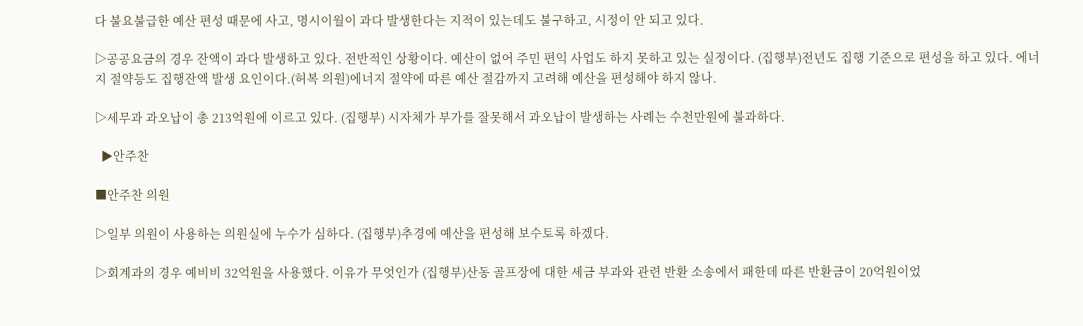다 불요불급한 예산 편성 때문에 사고, 명시이월이 과다 발생한다는 지적이 있는데도 불구하고, 시정이 안 되고 있다.

▷공공요금의 경우 잔액이 과다 발생하고 있다. 전반적인 상황이다. 예산이 없어 주민 편익 사업도 하지 못하고 있는 실정이다. (집행부)전년도 집행 기준으로 편성을 하고 있다. 에너지 절약등도 집행잔액 발생 요인이다.(허복 의원)에너지 절약에 따른 예산 절감까지 고려해 예산을 편성해야 하지 않나.

▷세무과 과오납이 총 213억원에 이르고 있다. (집행부) 시자체가 부가를 잘못해서 과오납이 발생하는 사례는 수천만원에 불과하다.

  ▶안주찬

■안주찬 의원

▷일부 의원이 사용하는 의원실에 누수가 심하다. (집행부)추경에 예산을 편성해 보수토록 하겠다.

▷회계과의 경우 예비비 32억원을 사용했다. 이유가 무엇인가 (집행부)산동 골프장에 대한 세금 부과와 관련 반환 소송에서 패한데 따른 반환금이 20억원이었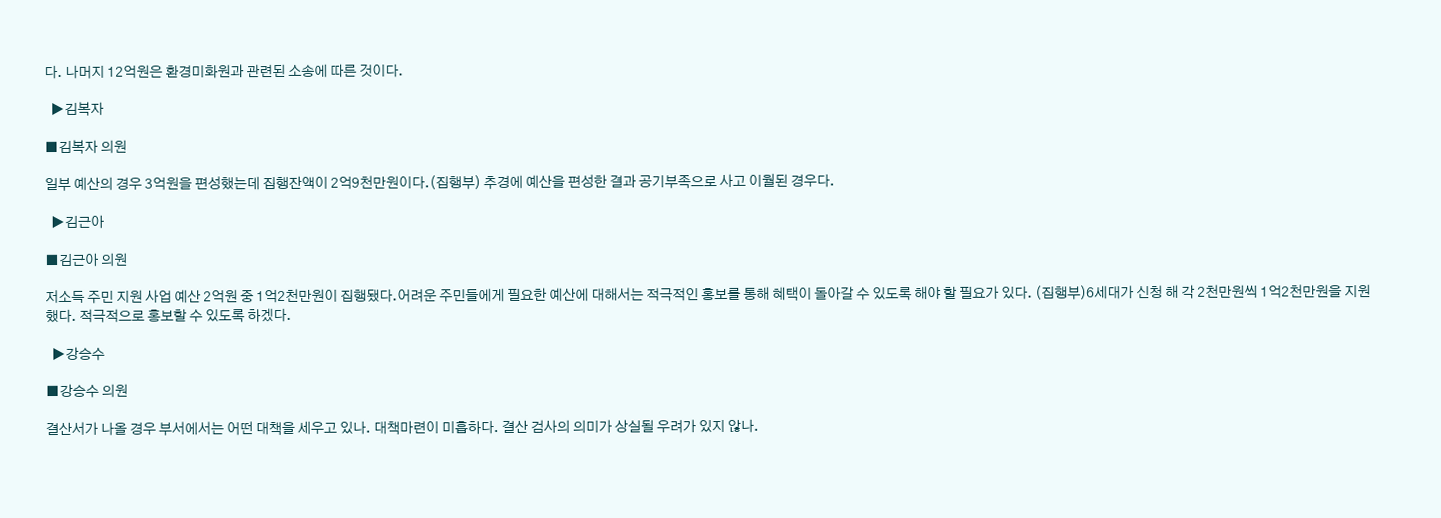다. 나머지 12억원은 환경미화원과 관련된 소송에 따른 것이다.

  ▶김복자

■김복자 의원

일부 예산의 경우 3억원을 편성했는데 집행잔액이 2억9천만원이다.(집행부) 추경에 예산을 편성한 결과 공기부족으로 사고 이월된 경우다.

  ▶김근아

■김근아 의원

저소득 주민 지원 사업 예산 2억원 중 1억2천만원이 집행됐다.어려운 주민들에게 필요한 예산에 대해서는 적극적인 홍보를 통해 혜택이 돌아갈 수 있도록 해야 할 필요가 있다. (집행부)6세대가 신청 해 각 2천만원씩 1억2천만원을 지원했다. 적극적으로 홍보할 수 있도록 하겠다.

  ▶강승수

■강승수 의원

결산서가 나올 경우 부서에서는 어떤 대책을 세우고 있나. 대책마련이 미흡하다. 결산 검사의 의미가 상실될 우려가 있지 않나.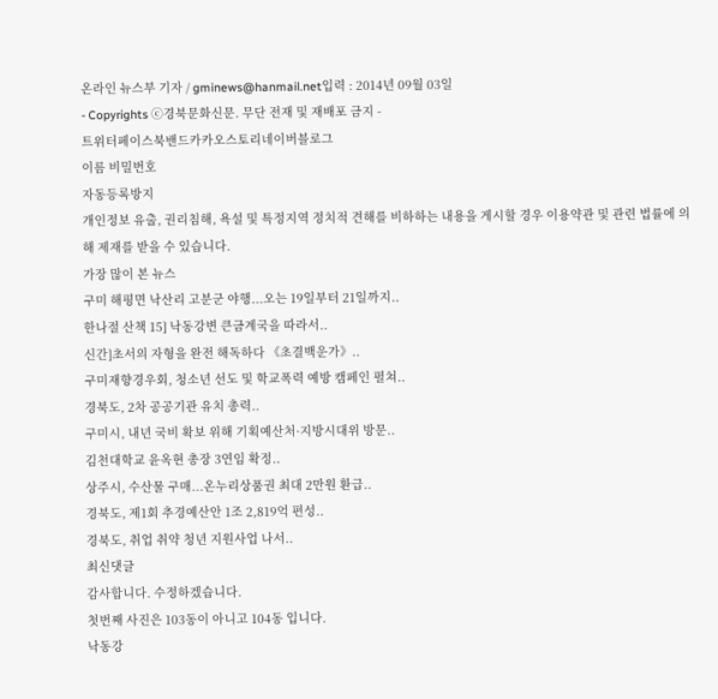온라인 뉴스부 기자 / gminews@hanmail.net입력 : 2014년 09월 03일
- Copyrights ⓒ경북문화신문. 무단 전재 및 재배포 금지 -
트위터페이스북밴드카카오스토리네이버블로그
이름 비밀번호
자동등록방지
개인정보 유출, 권리침해, 욕설 및 특정지역 정치적 견해를 비하하는 내용을 게시할 경우 이용약관 및 관련 법률에 의해 제재를 받을 수 있습니다.
가장 많이 본 뉴스
구미 해평면 낙산리 고분군 야행...오는 19일부터 21일까지..
한나절 산책 15] 낙동강변 큰금계국을 따라서..
신간]초서의 자형을 완전 해독하다 《초결백운가》..
구미재향경우회, 청소년 선도 및 학교폭력 예방 캠페인 펼쳐..
경북도, 2차 공공기관 유치 총력..
구미시, 내년 국비 확보 위해 기획예산처·지방시대위 방문..
김천대학교 윤옥현 총장 3연임 확정..
상주시, 수산물 구매...온누리상품권 최대 2만원 환급..
경북도, 제1회 추경예산안 1조 2,819억 편성..
경북도, 취업 취약 청년 지원사업 나서..
최신댓글
감사합니다. 수정하겠습니다.
첫번째 사진은 103동이 아니고 104동 입니다.
낙동강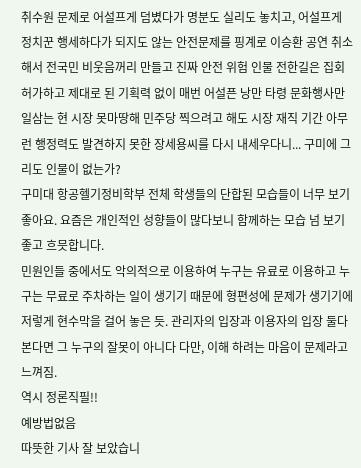취수원 문제로 어설프게 덤볐다가 명분도 실리도 놓치고, 어설프게 정치꾼 행세하다가 되지도 않는 안전문제를 핑계로 이승환 공연 취소해서 전국민 비웃음꺼리 만들고 진짜 안전 위험 인물 전한길은 집회 허가하고 제대로 된 기획력 없이 매번 어설픈 낭만 타령 문화행사만 일삼는 현 시장 못마땅해 민주당 찍으려고 해도 시장 재직 기간 아무런 행정력도 발견하지 못한 장세용씨를 다시 내세우다니... 구미에 그리도 인물이 없는가?
구미대 항공헬기정비학부 전체 학생들의 단합된 모습들이 너무 보기 좋아요. 요즘은 개인적인 성향들이 많다보니 함께하는 모습 넘 보기 좋고 흐믓합니다.
민원인들 중에서도 악의적으로 이용하여 누구는 유료로 이용하고 누구는 무료로 주차하는 일이 생기기 때문에 형편성에 문제가 생기기에 저렇게 현수막을 걸어 놓은 듯. 관리자의 입장과 이용자의 입장 둘다 본다면 그 누구의 잘못이 아니다 다만, 이해 하려는 마음이 문제라고 느껴짐.
역시 정론직필!!
예방법없음
따뜻한 기사 잘 보았습니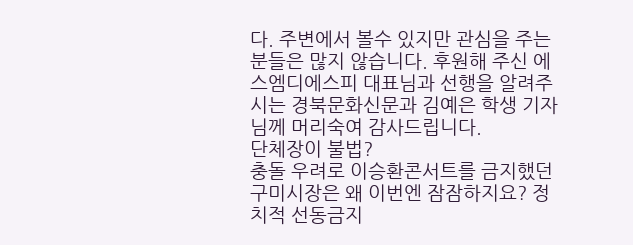다. 주변에서 볼수 있지만 관심을 주는 분들은 많지 않습니다. 후원해 주신 에스엠디에스피 대표님과 선행을 알려주시는 경북문화신문과 김예은 학생 기자님께 머리숙여 감사드립니다.
단체장이 불법?
충돌 우려로 이승환콘서트를 금지했던 구미시장은 왜 이번엔 잠잠하지요? 정치적 선동금지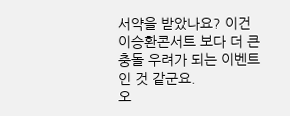서약을 받았나요? 이건 이승환콘서트 보다 더 큰 충돌 우려가 되는 이벤트인 것 같군요.
오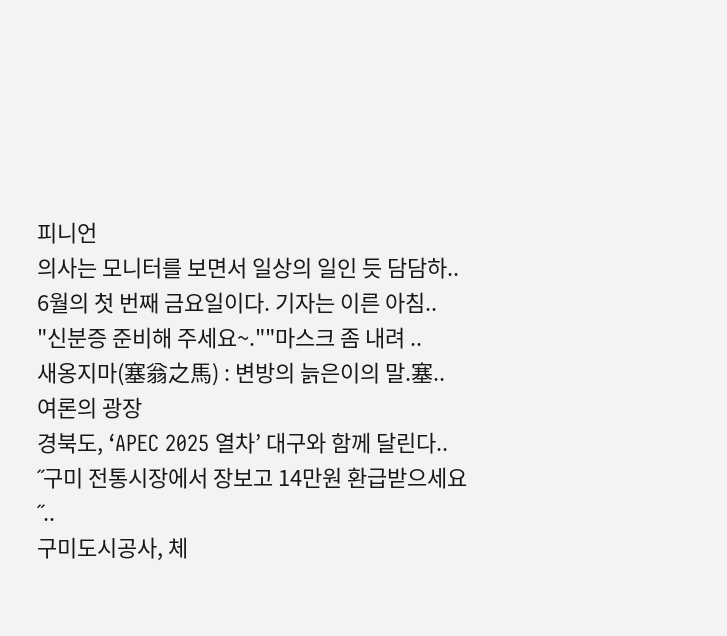피니언
의사는 모니터를 보면서 일상의 일인 듯 담담하..
6월의 첫 번째 금요일이다. 기자는 이른 아침..
"신분증 준비해 주세요~.""마스크 좀 내려 ..
새옹지마(塞翁之馬) : 변방의 늙은이의 말.塞..
여론의 광장
경북도, ‘APEC 2025 열차’ 대구와 함께 달린다..
˝구미 전통시장에서 장보고 14만원 환급받으세요˝..
구미도시공사, 체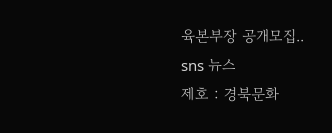육본부장 공개모집..
sns 뉴스
제호 : 경북문화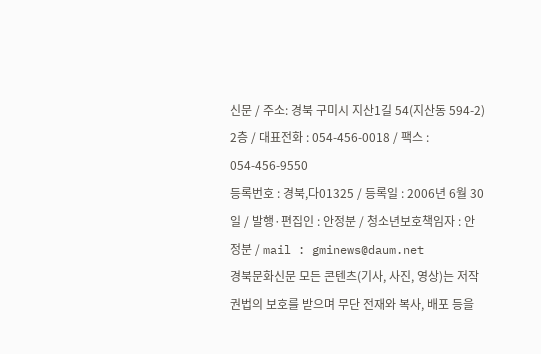신문 / 주소: 경북 구미시 지산1길 54(지산동 594-2) 2층 / 대표전화 : 054-456-0018 / 팩스 : 054-456-9550
등록번호 : 경북,다01325 / 등록일 : 2006년 6월 30일 / 발행·편집인 : 안정분 / 청소년보호책임자 : 안정분 / mail : gminews@daum.net
경북문화신문 모든 콘텐츠(기사, 사진, 영상)는 저작권법의 보호를 받으며 무단 전재와 복사, 배포 등을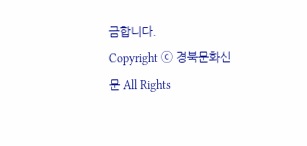금합니다.
Copyright ⓒ 경북문화신문 All Rights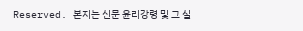Reserved. 본지는 신문 윤리강령 및 그 실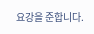요강을 준합니다.